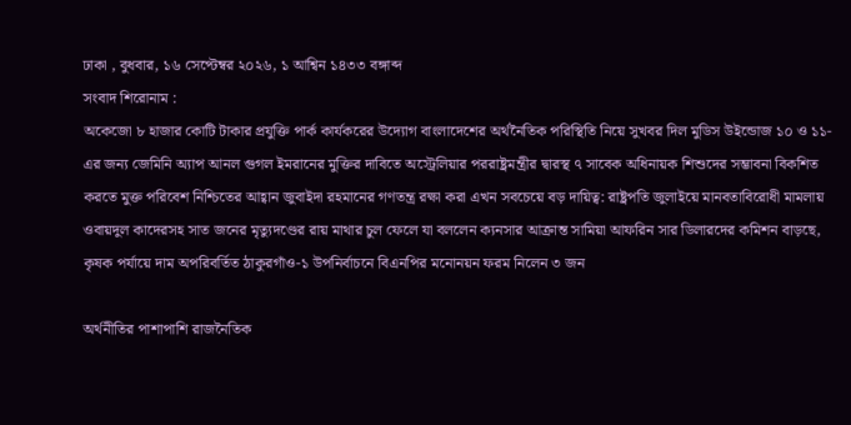ঢাকা , বুধবার, ১৬ সেপ্টেম্বর ২০২৬, ১ আশ্বিন ১৪৩৩ বঙ্গাব্দ
সংবাদ শিরোনাম :
অকেজো ৮ হাজার কোটি টাকার প্রযুক্তি পার্ক কার্যকরের উদ্যোগ বাংলাদেশের অর্থনৈতিক পরিস্থিতি নিয়ে সুখবর দিল মুডিস উইন্ডোজ ১০ ও ১১-এর জন্য জেমিনি অ্যাপ আনল গুগল ইমরানের মুক্তির দাবিতে অস্ট্রেলিয়ার পররাষ্ট্রমন্ত্রীর দ্বারস্থ ৭ সাবেক অধিনায়ক শিশুদের সম্ভাবনা বিকশিত করতে মুক্ত পরিবেশ নিশ্চিতের আহ্বান জুবাইদা রহমানের গণতন্ত্র রক্ষা করা এখন সবচেয়ে বড় দায়িত্ব: রাষ্ট্রপতি জুলাইয়ে মানবতাবিরোধী মামলায় ওবায়দুল কাদেরসহ সাত জনের মৃত্যুদণ্ডের রায় মাথার চুল ফেলে যা বললেন ক্যনসার আক্রান্ত সামিয়া আফরিন সার ডিলারদের কমিশন বাড়ছে, কৃষক পর্যায়ে দাম অপরিবর্তিত ঠাকুরগাঁও-১ উপনির্বাচনে বিএনপির মনোনয়ন ফরম নিলেন ৩ জন

অর্থনীতির পাশাপাশি রাজনৈতিক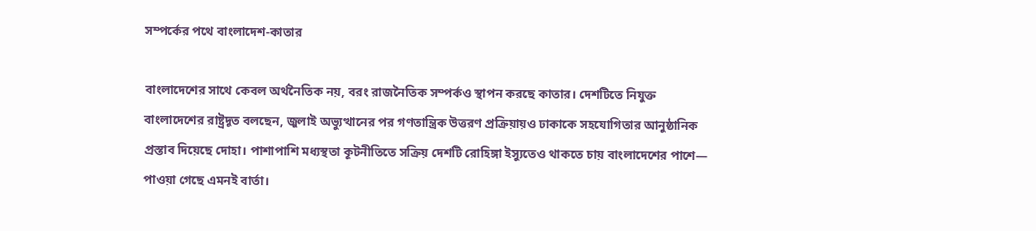সম্পর্কের পথে বাংলাদেশ-কাতার

বাংলাদেশের সাথে কেবল অর্থনৈতিক নয়, বরং রাজনৈতিক সম্পর্কও স্থাপন করছে কাতার। দেশটিতে নিযুক্ত বাংলাদেশের রাষ্ট্রদূত বলছেন, জুলাই অভ্যুত্থানের পর গণতান্ত্রিক উত্তরণ প্রক্রিয়ায়ও ঢাকাকে সহযোগিতার আনুষ্ঠানিক প্রস্তাব দিয়েছে দোহা। পাশাপাশি মধ্যস্থতা কূটনীতিতে সক্রিয় দেশটি রোহিঙ্গা ইস্যুতেও থাকতে চায় বাংলাদেশের পাশে— পাওয়া গেছে এমনই বার্তা।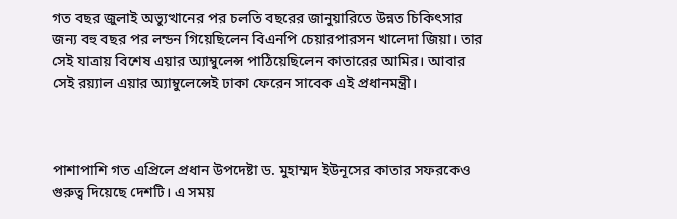গত বছর জুলাই অভ্যুত্থানের পর চলতি বছরের জানুয়ারিতে উন্নত চিকিৎসার জন্য বহু বছর পর লন্ডন গিয়েছিলেন বিএনপি চেয়ারপারসন খালেদা জিয়া। তার সেই যাত্রায় বিশেষ এয়ার অ্যাম্বুলেন্স পাঠিয়েছিলেন কাতারের আমির। আবার সেই রয়্যাল এয়ার অ্যাম্বুলেন্সেই ঢাকা ফেরেন সাবেক এই প্রধানমন্ত্রী।



পাশাপাশি গত এপ্রিলে প্রধান উপদেষ্টা ড. মুহাম্মদ ইউনূসের কাতার সফরকেও গুরুত্ব দিয়েছে দেশটি। এ সময়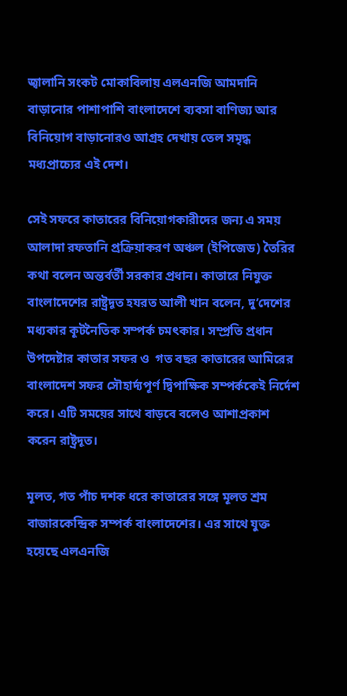জ্বালানি সংকট মোকাবিলায় এলএনজি আমদানি বাড়ানোর পাশাপাশি বাংলাদেশে ব্যবসা বাণিজ্য আর বিনিয়োগ বাড়ানোরও আগ্রহ দেখায় তেল সমৃদ্ধ মধ্যপ্রাচ্যের এই দেশ।

সেই সফরে কাতারের বিনিয়োগকারীদের জন্য এ সময় আলাদা রফতানি প্রক্রিয়াকরণ অঞ্চল (ইপিজেড) তৈরির কথা বলেন অন্তর্বর্তী সরকার প্রধান। কাতারে নিযুক্ত বাংলাদেশের রাষ্ট্রদূত হযরত আলী খান বলেন, দু’দেশের মধ্যকার কূটনৈতিক সম্পর্ক চমৎকার। সম্প্রতি প্রধান উপদেষ্টার কাতার সফর ও  গত বছর কাতারের আমিরের বাংলাদেশ সফর সৌহার্দ্যপূর্ণ দ্বিপাক্ষিক সম্পর্ককেই নির্দেশ করে। এটি সময়ের সাথে বাড়বে বলেও আশাপ্রকাশ করেন রাষ্ট্রদূত।

মূলত, গত পাঁচ দশক ধরে কাতারের সঙ্গে মূলত শ্রম বাজারকেন্দ্রিক সম্পর্ক বাংলাদেশের। এর সাথে যুক্ত হয়েছে এলএনজি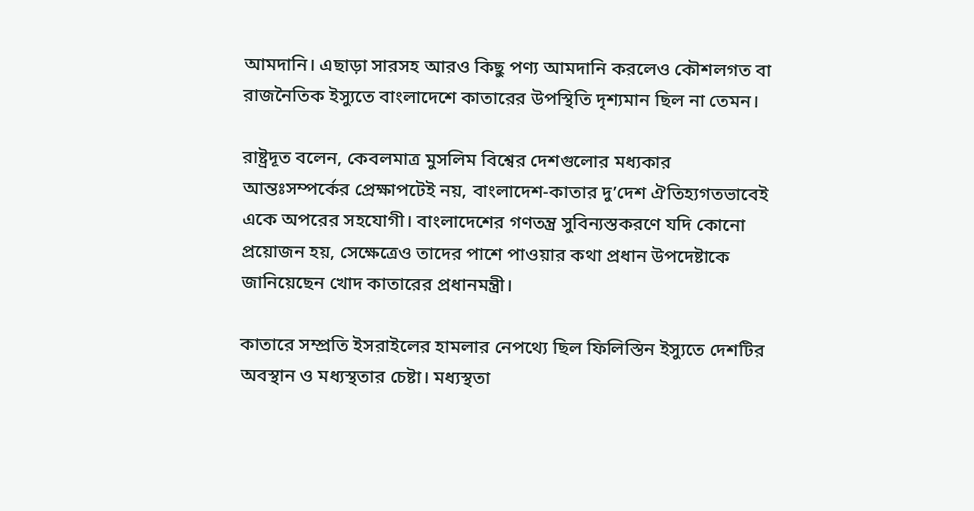আমদানি। এছাড়া সারসহ আরও কিছু পণ্য আমদানি করলেও কৌশলগত বা রাজনৈতিক ইস্যুতে বাংলাদেশে কাতারের উপস্থিতি দৃশ্যমান ছিল না তেমন।

রাষ্ট্রদূত বলেন, কেবলমাত্র মুসলিম বিশ্বের দেশগুলোর মধ্যকার আন্তঃসম্পর্কের প্রেক্ষাপটেই নয়, বাংলাদেশ-কাতার দু’দেশ ঐতিহ্যগতভাবেই একে অপরের সহযোগী। বাংলাদেশের গণতন্ত্র সুবিন্যস্তকরণে যদি কোনো প্রয়োজন হয়, সেক্ষেত্রেও তাদের পাশে পাওয়ার কথা প্রধান উপদেষ্টাকে জানিয়েছেন খোদ কাতারের প্রধানমন্ত্রী।

কাতারে সম্প্রতি ইসরাইলের হামলার নেপথ্যে ছিল ফিলিস্তিন ইস্যুতে দেশটির অবস্থান ও মধ্যস্থতার চেষ্টা। মধ্যস্থতা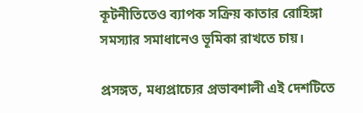কূটনীতিতেও ব্যাপক সক্রিয় কাতার রোহিঙ্গা সমস্যার সমাধানেও ভূমিকা রাখতে চায়।

প্রসঙ্গত, মধ্যপ্রাচ্যের প্রভাবশালী এই দেশটিতে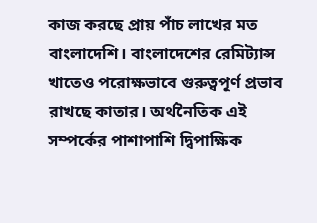কাজ করছে প্রায় পাঁচ লাখের মত বাংলাদেশি। বাংলাদেশের রেমিট্যান্স খাতেও পরোক্ষভাবে গুরুত্বপূর্ণ প্রভাব রাখছে কাতার। অর্থনৈতিক এই সম্পর্কের পাশাপাশি দ্বিপাক্ষিক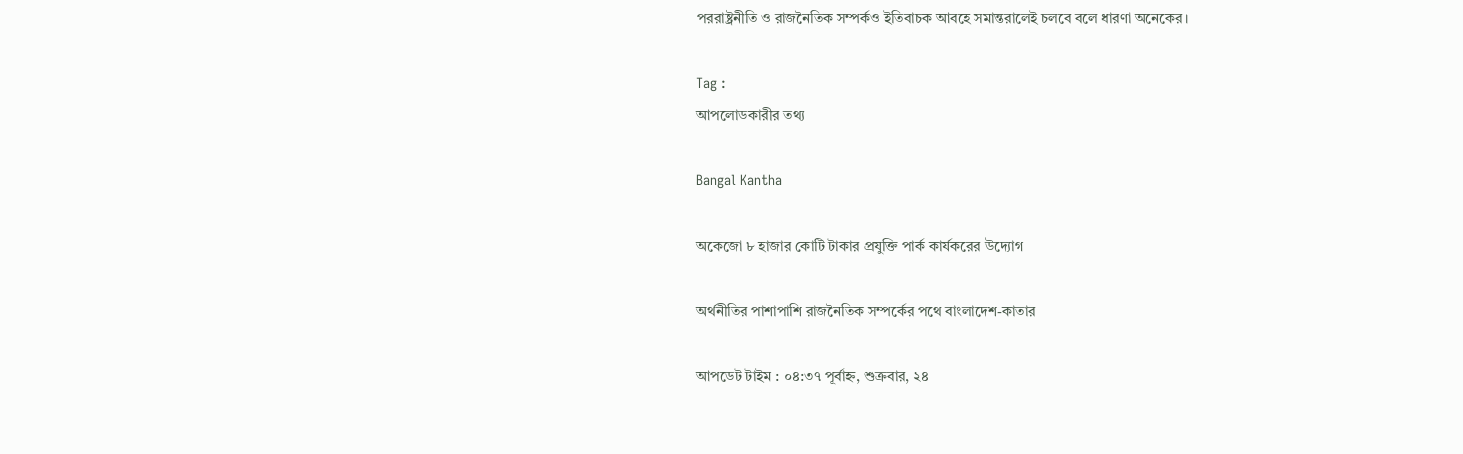পররাষ্ট্রনীতি ও রাজনৈতিক সম্পর্কও ইতিবাচক আবহে সমান্তরালেই চলবে বলে ধারণা অনেকের।

Tag :
আপলোডকারীর তথ্য

Bangal Kantha

অকেজো ৮ হাজার কোটি টাকার প্রযুক্তি পার্ক কার্যকরের উদ্যোগ

অর্থনীতির পাশাপাশি রাজনৈতিক সম্পর্কের পথে বাংলাদেশ-কাতার

আপডেট টাইম : ০৪:৩৭ পূর্বাহ্ন, শুক্রবার, ২৪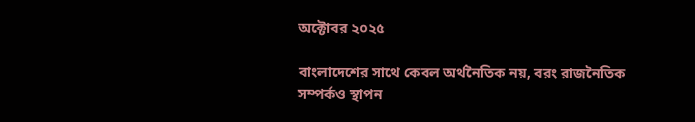অক্টোবর ২০২৫

বাংলাদেশের সাথে কেবল অর্থনৈতিক নয়, বরং রাজনৈতিক সম্পর্কও স্থাপন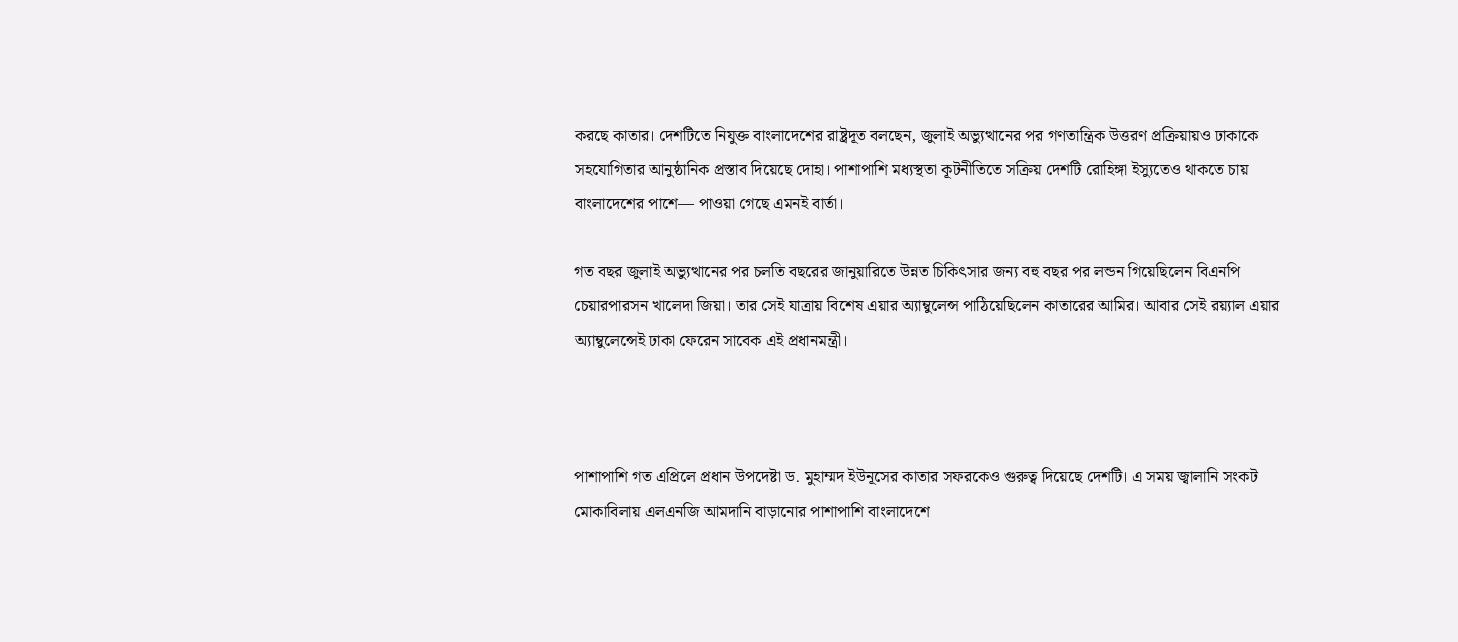করছে কাতার। দেশটিতে নিযুক্ত বাংলাদেশের রাষ্ট্রদূত বলছেন, জুলাই অভ্যুত্থানের পর গণতান্ত্রিক উত্তরণ প্রক্রিয়ায়ও ঢাকাকে সহযোগিতার আনুষ্ঠানিক প্রস্তাব দিয়েছে দোহা। পাশাপাশি মধ্যস্থতা কূটনীতিতে সক্রিয় দেশটি রোহিঙ্গা ইস্যুতেও থাকতে চায় বাংলাদেশের পাশে— পাওয়া গেছে এমনই বার্তা।

গত বছর জুলাই অভ্যুত্থানের পর চলতি বছরের জানুয়ারিতে উন্নত চিকিৎসার জন্য বহু বছর পর লন্ডন গিয়েছিলেন বিএনপি চেয়ারপারসন খালেদা জিয়া। তার সেই যাত্রায় বিশেষ এয়ার অ্যাম্বুলেন্স পাঠিয়েছিলেন কাতারের আমির। আবার সেই রয়্যাল এয়ার অ্যাম্বুলেন্সেই ঢাকা ফেরেন সাবেক এই প্রধানমন্ত্রী।



পাশাপাশি গত এপ্রিলে প্রধান উপদেষ্টা ড. মুহাম্মদ ইউনূসের কাতার সফরকেও গুরুত্ব দিয়েছে দেশটি। এ সময় জ্বালানি সংকট মোকাবিলায় এলএনজি আমদানি বাড়ানোর পাশাপাশি বাংলাদেশে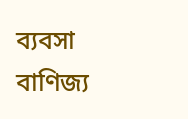ব্যবসা বাণিজ্য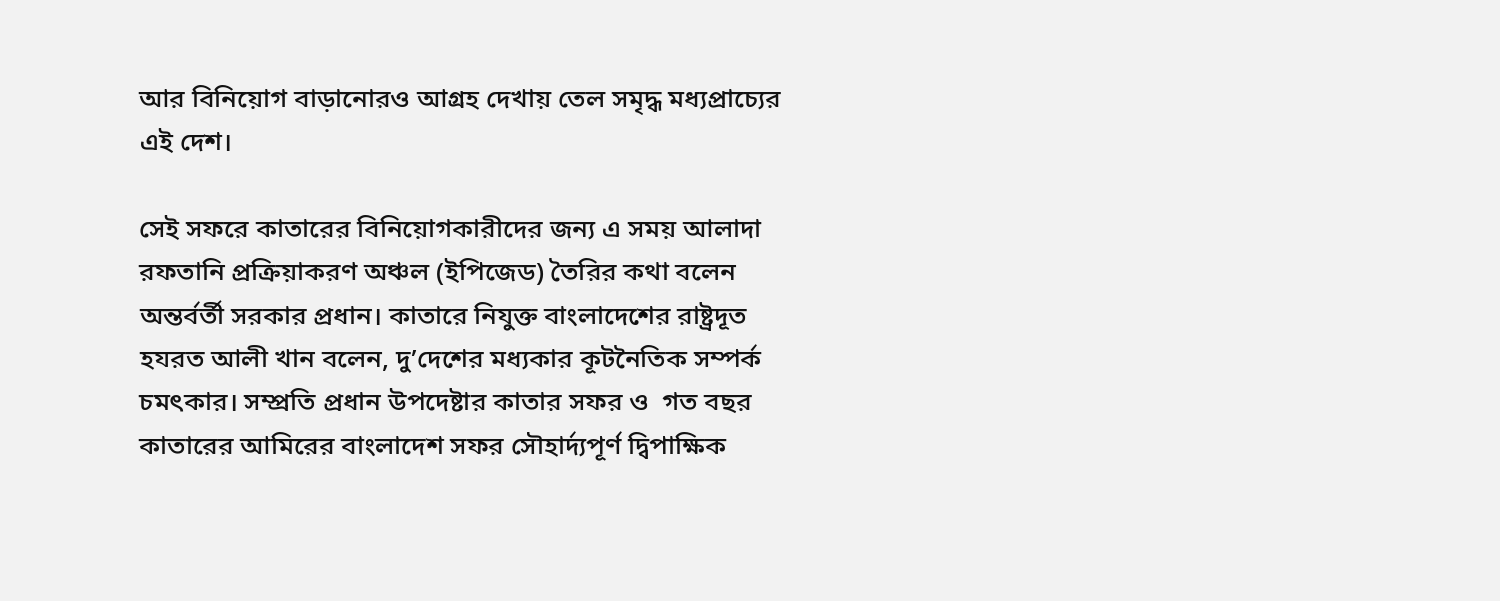আর বিনিয়োগ বাড়ানোরও আগ্রহ দেখায় তেল সমৃদ্ধ মধ্যপ্রাচ্যের এই দেশ।

সেই সফরে কাতারের বিনিয়োগকারীদের জন্য এ সময় আলাদা রফতানি প্রক্রিয়াকরণ অঞ্চল (ইপিজেড) তৈরির কথা বলেন অন্তর্বর্তী সরকার প্রধান। কাতারে নিযুক্ত বাংলাদেশের রাষ্ট্রদূত হযরত আলী খান বলেন, দু’দেশের মধ্যকার কূটনৈতিক সম্পর্ক চমৎকার। সম্প্রতি প্রধান উপদেষ্টার কাতার সফর ও  গত বছর কাতারের আমিরের বাংলাদেশ সফর সৌহার্দ্যপূর্ণ দ্বিপাক্ষিক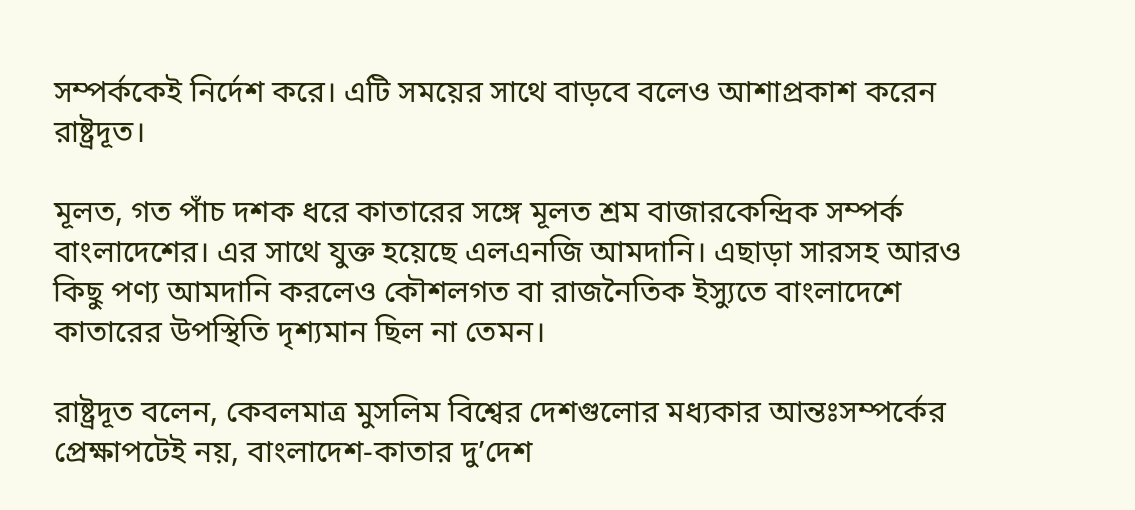সম্পর্ককেই নির্দেশ করে। এটি সময়ের সাথে বাড়বে বলেও আশাপ্রকাশ করেন রাষ্ট্রদূত।

মূলত, গত পাঁচ দশক ধরে কাতারের সঙ্গে মূলত শ্রম বাজারকেন্দ্রিক সম্পর্ক বাংলাদেশের। এর সাথে যুক্ত হয়েছে এলএনজি আমদানি। এছাড়া সারসহ আরও কিছু পণ্য আমদানি করলেও কৌশলগত বা রাজনৈতিক ইস্যুতে বাংলাদেশে কাতারের উপস্থিতি দৃশ্যমান ছিল না তেমন।

রাষ্ট্রদূত বলেন, কেবলমাত্র মুসলিম বিশ্বের দেশগুলোর মধ্যকার আন্তঃসম্পর্কের প্রেক্ষাপটেই নয়, বাংলাদেশ-কাতার দু’দেশ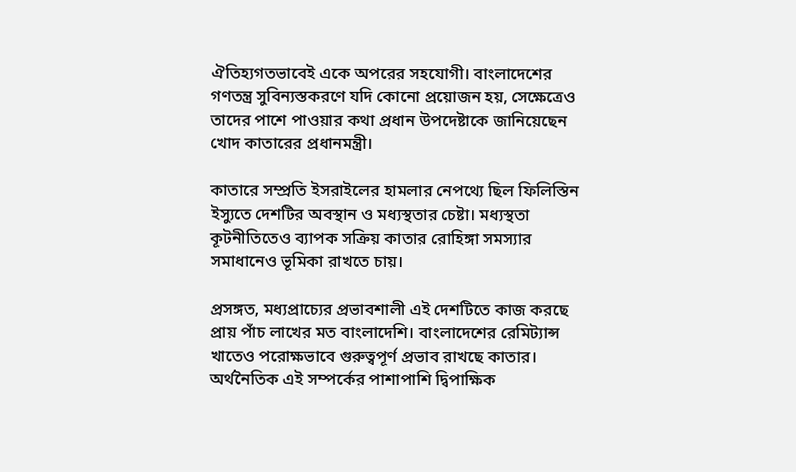ঐতিহ্যগতভাবেই একে অপরের সহযোগী। বাংলাদেশের গণতন্ত্র সুবিন্যস্তকরণে যদি কোনো প্রয়োজন হয়, সেক্ষেত্রেও তাদের পাশে পাওয়ার কথা প্রধান উপদেষ্টাকে জানিয়েছেন খোদ কাতারের প্রধানমন্ত্রী।

কাতারে সম্প্রতি ইসরাইলের হামলার নেপথ্যে ছিল ফিলিস্তিন ইস্যুতে দেশটির অবস্থান ও মধ্যস্থতার চেষ্টা। মধ্যস্থতা কূটনীতিতেও ব্যাপক সক্রিয় কাতার রোহিঙ্গা সমস্যার সমাধানেও ভূমিকা রাখতে চায়।

প্রসঙ্গত, মধ্যপ্রাচ্যের প্রভাবশালী এই দেশটিতে কাজ করছে প্রায় পাঁচ লাখের মত বাংলাদেশি। বাংলাদেশের রেমিট্যান্স খাতেও পরোক্ষভাবে গুরুত্বপূর্ণ প্রভাব রাখছে কাতার। অর্থনৈতিক এই সম্পর্কের পাশাপাশি দ্বিপাক্ষিক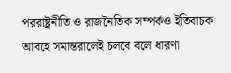পররাষ্ট্রনীতি ও রাজনৈতিক সম্পর্কও ইতিবাচক আবহে সমান্তরালেই চলবে বলে ধারণা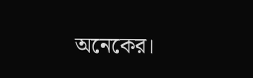অনেকের।